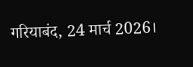गरियाबंद, 24 मार्च 2026।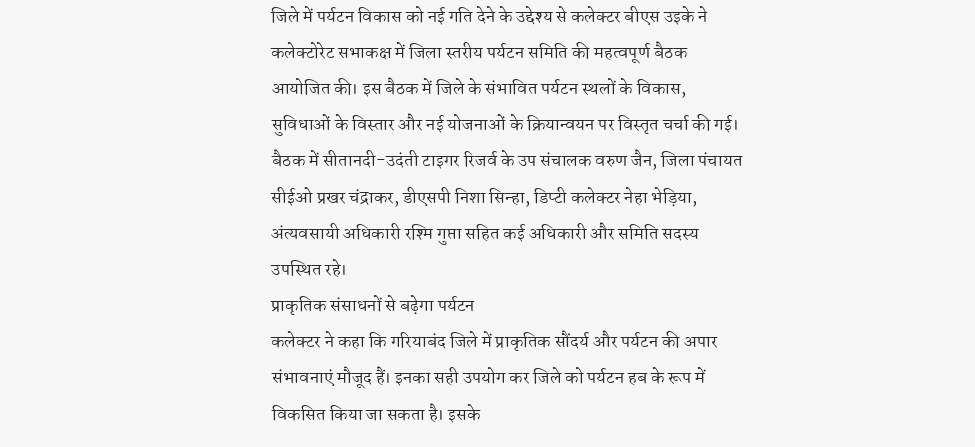जिले में पर्यटन विकास को नई गति देने के उद्देश्य से कलेक्टर बीएस उइके ने कलेक्टोरेट सभाकक्ष में जिला स्तरीय पर्यटन समिति की महत्वपूर्ण बैठक आयोजित की। इस बैठक में जिले के संभावित पर्यटन स्थलों के विकास, सुविधाओं के विस्तार और नई योजनाओं के क्रियान्वयन पर विस्तृत चर्चा की गई।
बैठक में सीतानदी-उदंती टाइगर रिजर्व के उप संचालक वरुण जैन, जिला पंचायत सीईओ प्रखर चंद्राकर, डीएसपी निशा सिन्हा, डिप्टी कलेक्टर नेहा भेड़िया, अंत्यवसायी अधिकारी रश्मि गुप्ता सहित कई अधिकारी और समिति सदस्य उपस्थित रहे।
प्राकृतिक संसाधनों से बढ़ेगा पर्यटन
कलेक्टर ने कहा कि गरियाबंद जिले में प्राकृतिक सौंदर्य और पर्यटन की अपार संभावनाएं मौजूद हैं। इनका सही उपयोग कर जिले को पर्यटन हब के रूप में विकसित किया जा सकता है। इसके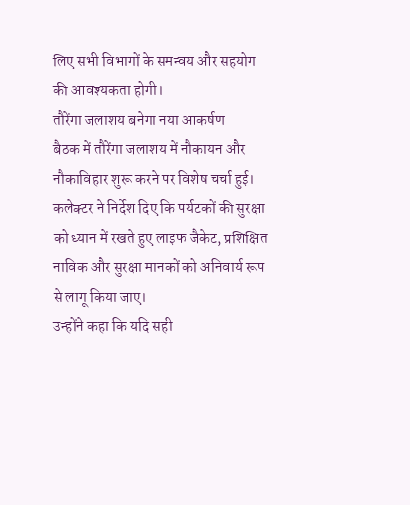लिए सभी विभागों के समन्वय और सहयोग की आवश्यकता होगी।
तौरेंगा जलाशय बनेगा नया आकर्षण
बैठक में तौरेंगा जलाशय में नौकायन और नौकाविहार शुरू करने पर विशेष चर्चा हुई। कलेक्टर ने निर्देश दिए कि पर्यटकों की सुरक्षा को ध्यान में रखते हुए लाइफ जैकेट, प्रशिक्षित नाविक और सुरक्षा मानकों को अनिवार्य रूप से लागू किया जाए।
उन्होंने कहा कि यदि सही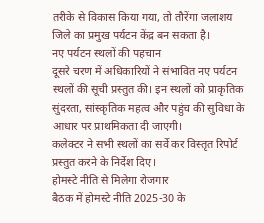तरीके से विकास किया गया, तो तौरेंगा जलाशय जिले का प्रमुख पर्यटन केंद्र बन सकता है।
नए पर्यटन स्थलों की पहचान
दूसरे चरण में अधिकारियों ने संभावित नए पर्यटन स्थलों की सूची प्रस्तुत की। इन स्थलों को प्राकृतिक सुंदरता, सांस्कृतिक महत्व और पहुंच की सुविधा के आधार पर प्राथमिकता दी जाएगी।
कलेक्टर ने सभी स्थलों का सर्वे कर विस्तृत रिपोर्ट प्रस्तुत करने के निर्देश दिए।
होमस्टे नीति से मिलेगा रोजगार
बैठक में होमस्टे नीति 2025-30 के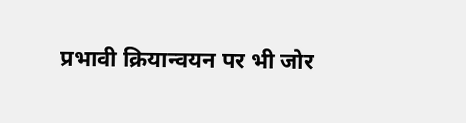प्रभावी क्रियान्वयन पर भी जोर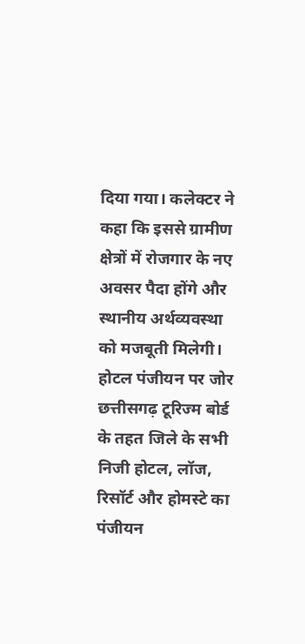दिया गया। कलेक्टर ने कहा कि इससे ग्रामीण क्षेत्रों में रोजगार के नए अवसर पैदा होंगे और स्थानीय अर्थव्यवस्था को मजबूती मिलेगी।
होटल पंजीयन पर जोर
छत्तीसगढ़ टूरिज्म बोर्ड के तहत जिले के सभी निजी होटल, लॉज, रिसॉर्ट और होमस्टे का पंजीयन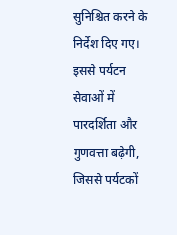सुनिश्चित करने के निर्देश दिए गए। इससे पर्यटन सेवाओं में पारदर्शिता और गुणवत्ता बढ़ेगी, जिससे पर्यटकों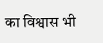का विश्वास भी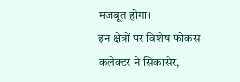मजबूत होगा।
इन क्षेत्रों पर विशेष फोकस
कलेक्टर ने सिकासेर,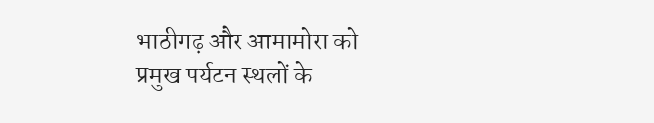भाठीगढ़ और आमामोरा को प्रमुख पर्यटन स्थलों के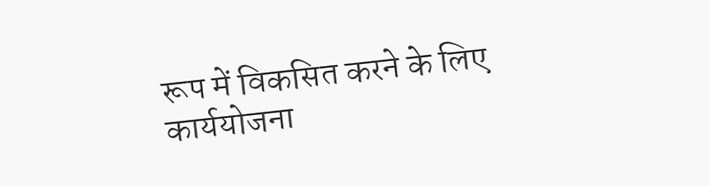रूप में विकसित करने के लिए कार्ययोजना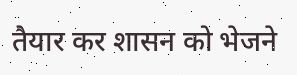तैयार कर शासन को भेजने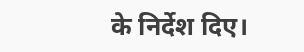के निर्देश दिए।